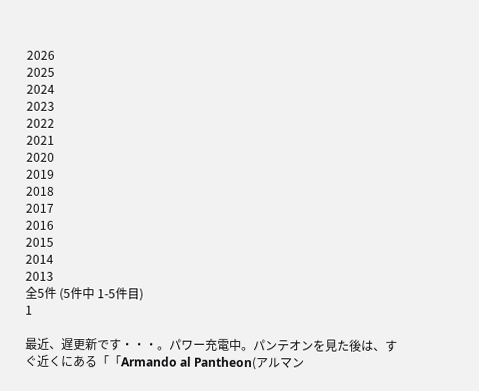2026
2025
2024
2023
2022
2021
2020
2019
2018
2017
2016
2015
2014
2013
全5件 (5件中 1-5件目)
1

最近、遅更新です・・・。パワー充電中。パンテオンを見た後は、すぐ近くにある「「Armando al Pantheon(アルマン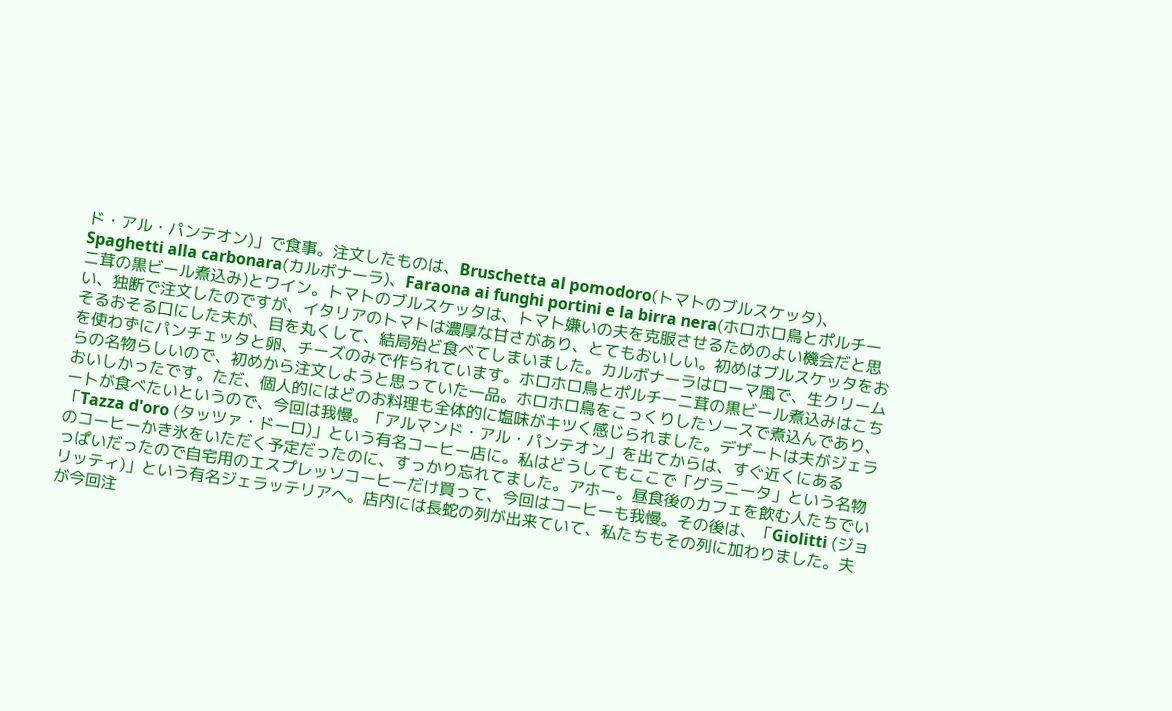ド・アル・パンテオン)」で食事。注文したものは、Bruschetta al pomodoro(トマトのブルスケッタ)、Spaghetti alla carbonara(カルボナーラ)、Faraona ai funghi portini e la birra nera(ホロホロ鳥とポルチーニ茸の黒ビール煮込み)とワイン。トマトのブルスケッタは、トマト嫌いの夫を克服させるためのよい機会だと思い、独断で注文したのですが、イタリアのトマトは濃厚な甘さがあり、とてもおいしい。初めはブルスケッタをおそるおそる口にした夫が、目を丸くして、結局殆ど食べてしまいました。カルボナーラはローマ風で、生クリームを使わずにパンチェッタと卵、チーズのみで作られています。ホロホロ鳥とポルチーニ茸の黒ビール煮込みはこちらの名物らしいので、初めから注文しようと思っていた一品。ホロホロ鳥をこっくりしたソースで煮込んであり、おいしかったです。ただ、個人的にはどのお料理も全体的に塩味がキツく感じられました。デザートは夫がジェラートが食べたいというので、今回は我慢。「アルマンド・アル・パンテオン」を出てからは、すぐ近くにある「Tazza d'oro (タッツァ・ドーロ)」という有名コーヒー店に。私はどうしてもここで「グラニータ」という名物のコーヒーかき氷をいただく予定だったのに、すっかり忘れてました。アホー。昼食後のカフェを飲む人たちでいっぱいだったので自宅用のエスプレッソコーヒーだけ買って、今回はコーヒーも我慢。その後は、「Giolitti (ジョリッティ)」という有名ジェラッテリアへ。店内には長蛇の列が出来ていて、私たちもその列に加わりました。夫が今回注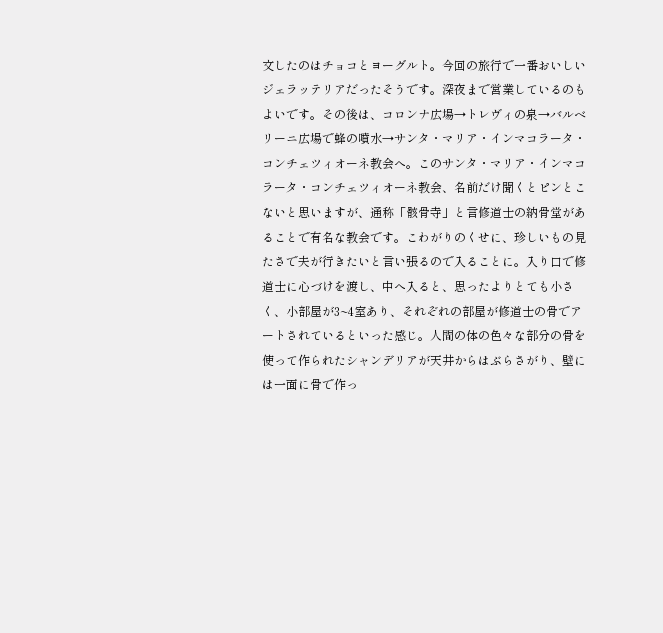文したのはチョコとヨーグルト。今回の旅行で一番おいしいジェラッテリアだったそうです。深夜まで営業しているのもよいです。その後は、コロンナ広場→トレヴィの泉→バルベリーニ広場で蜂の噴水→サンタ・マリア・インマコラータ・コンチェツィオーネ教会へ。このサンタ・マリア・インマコラータ・コンチェツィオーネ教会、名前だけ聞くとピンとこないと思いますが、通称「骸骨寺」と言修道士の納骨堂があることで有名な教会です。こわがりのくせに、珍しいもの見たさで夫が行きたいと言い張るので入ることに。入り口で修道士に心づけを渡し、中へ入ると、思ったよりとても小さく、小部屋が3~4室あり、それぞれの部屋が修道士の骨でアートされているといった感じ。人間の体の色々な部分の骨を使って作られたシャンデリアが天井からはぶらさがり、壁には一面に骨で作っ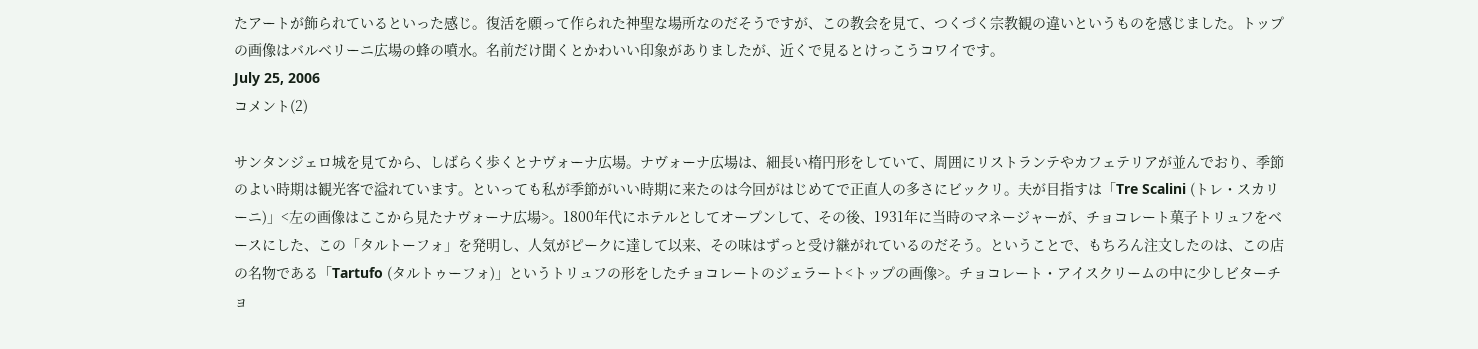たアートが飾られているといった感じ。復活を願って作られた神聖な場所なのだそうですが、この教会を見て、つくづく宗教観の違いというものを感じました。トップの画像はバルベリーニ広場の蜂の噴水。名前だけ聞くとかわいい印象がありましたが、近くで見るとけっこうコワイです。
July 25, 2006
コメント(2)

サンタンジェロ城を見てから、しばらく歩くとナヴォーナ広場。ナヴォーナ広場は、細長い楕円形をしていて、周囲にリストランテやカフェテリアが並んでおり、季節のよい時期は観光客で溢れています。といっても私が季節がいい時期に来たのは今回がはじめてで正直人の多さにビックリ。夫が目指すは「Tre Scalini (トレ・スカリーニ)」<左の画像はここから見たナヴォーナ広場>。1800年代にホテルとしてオープンして、その後、1931年に当時のマネージャーが、チョコレート菓子トリュフをベースにした、この「タルトーフォ」を発明し、人気がピークに達して以来、その味はずっと受け継がれているのだそう。ということで、もちろん注文したのは、この店の名物である「Tartufo (タルトゥーフォ)」というトリュフの形をしたチョコレートのジェラート<トップの画像>。チョコレート・アイスクリームの中に少しビターチョ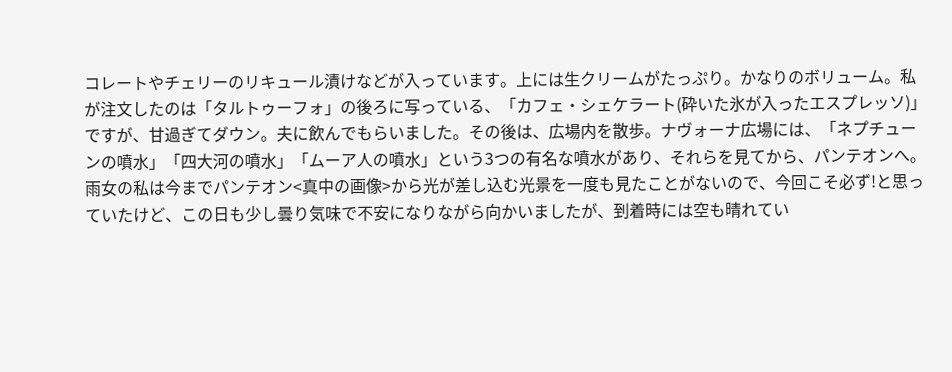コレートやチェリーのリキュール漬けなどが入っています。上には生クリームがたっぷり。かなりのボリューム。私が注文したのは「タルトゥーフォ」の後ろに写っている、「カフェ・シェケラート(砕いた氷が入ったエスプレッソ)」ですが、甘過ぎてダウン。夫に飲んでもらいました。その後は、広場内を散歩。ナヴォーナ広場には、「ネプチューンの噴水」「四大河の噴水」「ムーア人の噴水」という3つの有名な噴水があり、それらを見てから、パンテオンへ。雨女の私は今までパンテオン<真中の画像>から光が差し込む光景を一度も見たことがないので、今回こそ必ず!と思っていたけど、この日も少し曇り気味で不安になりながら向かいましたが、到着時には空も晴れてい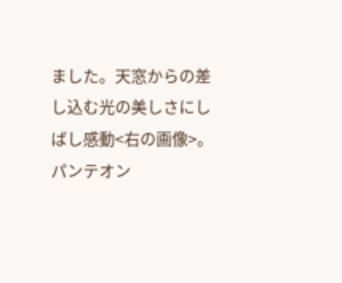ました。天窓からの差し込む光の美しさにしばし感動<右の画像>。パンテオン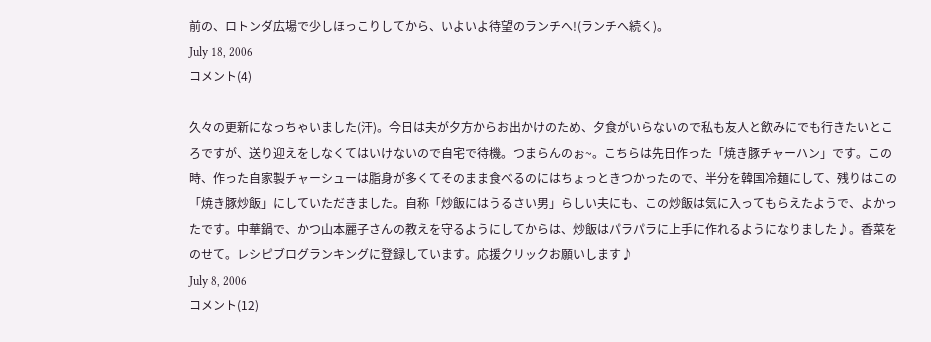前の、ロトンダ広場で少しほっこりしてから、いよいよ待望のランチへ!(ランチへ続く)。
July 18, 2006
コメント(4)

久々の更新になっちゃいました(汗)。今日は夫が夕方からお出かけのため、夕食がいらないので私も友人と飲みにでも行きたいところですが、送り迎えをしなくてはいけないので自宅で待機。つまらんのぉ~。こちらは先日作った「焼き豚チャーハン」です。この時、作った自家製チャーシューは脂身が多くてそのまま食べるのにはちょっときつかったので、半分を韓国冷麺にして、残りはこの「焼き豚炒飯」にしていただきました。自称「炒飯にはうるさい男」らしい夫にも、この炒飯は気に入ってもらえたようで、よかったです。中華鍋で、かつ山本麗子さんの教えを守るようにしてからは、炒飯はパラパラに上手に作れるようになりました♪。香菜をのせて。レシピブログランキングに登録しています。応援クリックお願いします♪
July 8, 2006
コメント(12)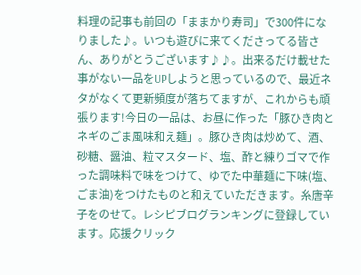料理の記事も前回の「ままかり寿司」で300件になりました♪。いつも遊びに来てくださってる皆さん、ありがとうございます♪♪。出来るだけ載せた事がない一品をUPしようと思っているので、最近ネタがなくて更新頻度が落ちてますが、これからも頑張ります!今日の一品は、お昼に作った「豚ひき肉とネギのごま風味和え麺」。豚ひき肉は炒めて、酒、砂糖、醤油、粒マスタード、塩、酢と練りゴマで作った調味料で味をつけて、ゆでた中華麺に下味(塩、ごま油)をつけたものと和えていただきます。糸唐辛子をのせて。レシピブログランキングに登録しています。応援クリック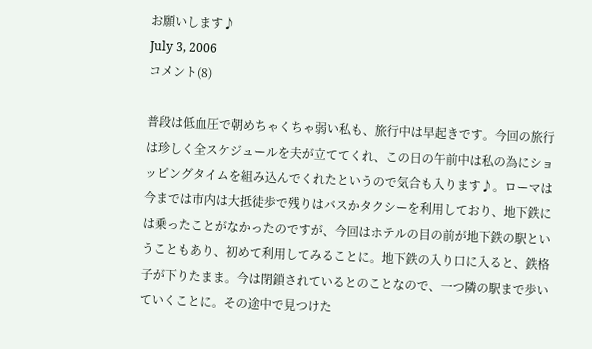お願いします♪
July 3, 2006
コメント(8)

普段は低血圧で朝めちゃくちゃ弱い私も、旅行中は早起きです。今回の旅行は珍しく全スケジュールを夫が立ててくれ、この日の午前中は私の為にショッピングタイムを組み込んでくれたというので気合も入ります♪。ローマは今までは市内は大抵徒歩で残りはバスかタクシーを利用しており、地下鉄には乗ったことがなかったのですが、今回はホテルの目の前が地下鉄の駅ということもあり、初めて利用してみることに。地下鉄の入り口に入ると、鉄格子が下りたまま。今は閉鎖されているとのことなので、一つ隣の駅まで歩いていくことに。その途中で見つけた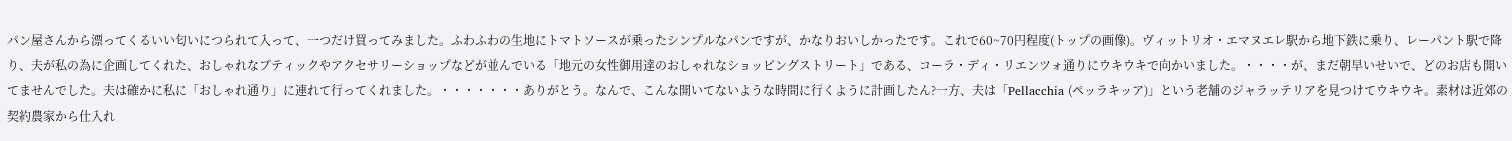パン屋さんから漂ってくるいい匂いにつられて入って、一つだけ買ってみました。ふわふわの生地にトマトソースが乗ったシンプルなパンですが、かなりおいしかったです。これで60~70円程度(トップの画像)。ヴィットリオ・エマヌエレ駅から地下鉄に乗り、レーパント駅で降り、夫が私の為に企画してくれた、おしゃれなブティックやアクセサリーショップなどが並んでいる「地元の女性御用達のおしゃれなショッピングストリート」である、コーラ・ディ・リエンツォ通りにウキウキで向かいました。・・・・が、まだ朝早いせいで、どのお店も開いてませんでした。夫は確かに私に「おしゃれ通り」に連れて行ってくれました。・・・・・・・ありがとう。なんで、こんな開いてないような時間に行くように計画したん?一方、夫は「Pellacchia (ペッラキッア)」という老舗のジャラッテリアを見つけてウキウキ。素材は近郊の契約農家から仕入れ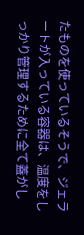たものを使っているそうで、ジェラートが入っている容器は、温度をしっかり管理するために全て蓋がし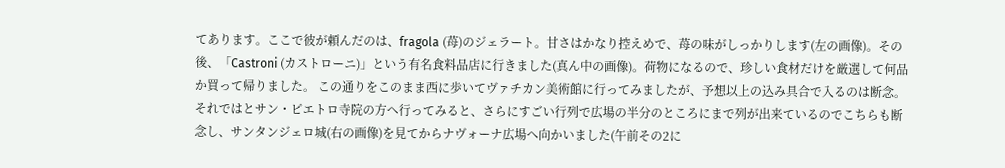てあります。ここで彼が頼んだのは、fragola (苺)のジェラート。甘さはかなり控えめで、苺の味がしっかりします(左の画像)。その後、「Castroni (カストローニ)」という有名食料品店に行きました(真ん中の画像)。荷物になるので、珍しい食材だけを厳選して何品か買って帰りました。 この通りをこのまま西に歩いてヴァチカン美術館に行ってみましたが、予想以上の込み具合で入るのは断念。それではとサン・ピエトロ寺院の方へ行ってみると、さらにすごい行列で広場の半分のところにまで列が出来ているのでこちらも断念し、サンタンジェロ城(右の画像)を見てからナヴォーナ広場へ向かいました(午前その2に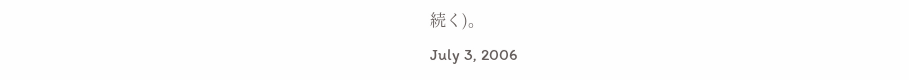続く)。
July 3, 2006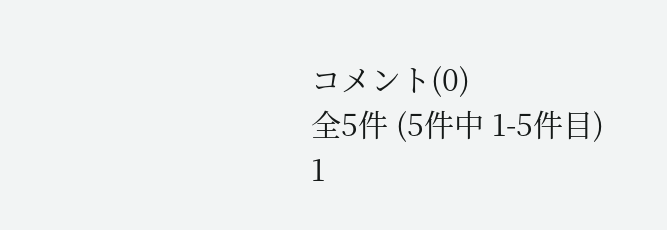コメント(0)
全5件 (5件中 1-5件目)
1